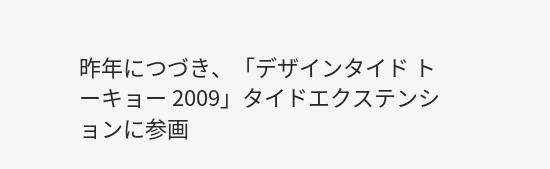昨年につづき、「デザインタイド トーキョー 2009」タイドエクステンションに参画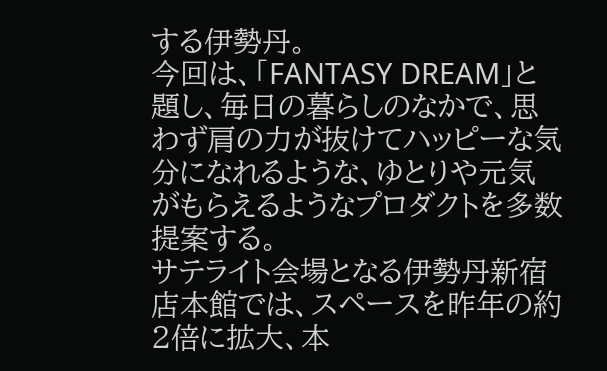する伊勢丹。
今回は、「FANTASY DREAM」と題し、毎日の暮らしのなかで、思わず肩の力が抜けてハッピーな気分になれるような、ゆとりや元気がもらえるようなプロダクトを多数提案する。
サテライト会場となる伊勢丹新宿店本館では、スペースを昨年の約2倍に拡大、本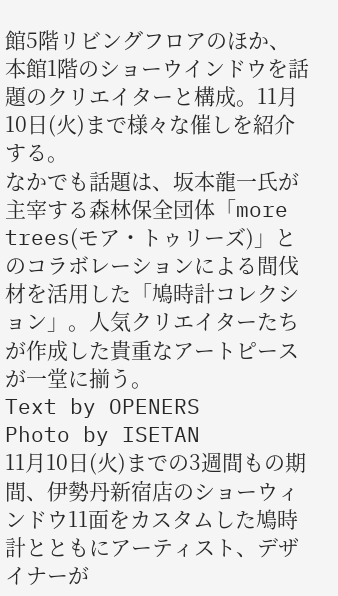館5階リビングフロアのほか、本館1階のショーウインドウを話題のクリエイターと構成。11月10日(火)まで様々な催しを紹介する。
なかでも話題は、坂本龍一氏が主宰する森林保全団体「more trees(モア・トゥリーズ)」とのコラボレーションによる間伐材を活用した「鳩時計コレクション」。人気クリエイターたちが作成した貴重なアートピースが一堂に揃う。
Text by OPENERS
Photo by ISETAN
11月10日(火)までの3週間もの期間、伊勢丹新宿店のショーウィンドウ11面をカスタムした鳩時計とともにアーティスト、デザイナーが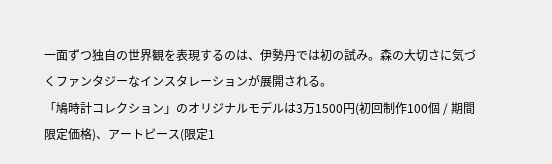一面ずつ独自の世界観を表現するのは、伊勢丹では初の試み。森の大切さに気づくファンタジーなインスタレーションが展開される。
「鳩時計コレクション」のオリジナルモデルは3万1500円(初回制作100個 / 期間限定価格)、アートピース(限定1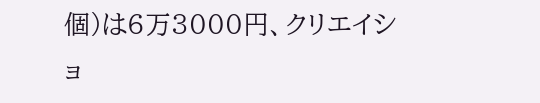個)は6万3000円、クリエイショ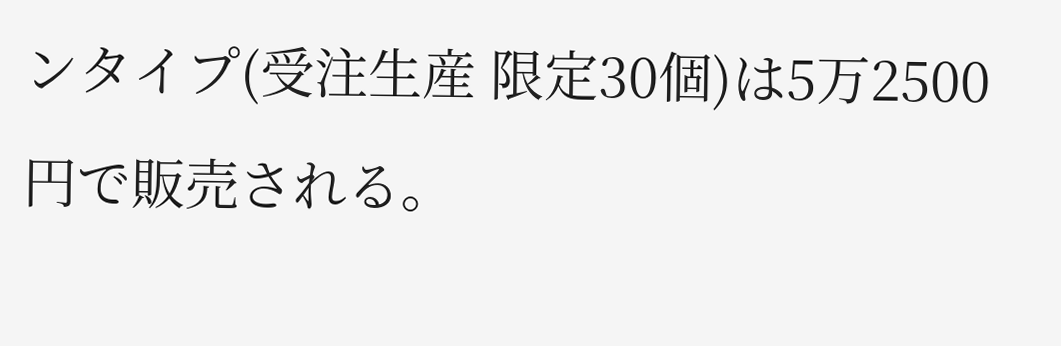ンタイプ(受注生産 限定30個)は5万2500円で販売される。